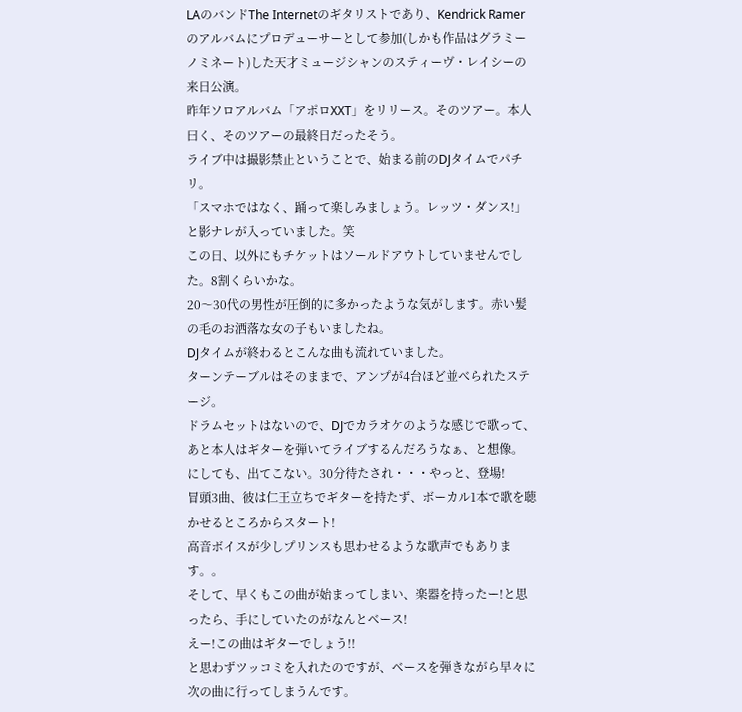LAのバンドThe Internetのギタリストであり、Kendrick Ramerのアルバムにプロデューサーとして参加(しかも作品はグラミーノミネート)した天才ミュージシャンのスティーヴ・レイシーの来日公演。
昨年ソロアルバム「アポロXXT」をリリース。そのツアー。本人曰く、そのツアーの最終日だったそう。
ライブ中は撮影禁止ということで、始まる前のDJタイムでパチリ。
「スマホではなく、踊って楽しみましょう。レッツ・ダンス!」と影ナレが入っていました。笑
この日、以外にもチケットはソールドアウトしていませんでした。8割くらいかな。
20〜30代の男性が圧倒的に多かったような気がします。赤い髪の毛のお洒落な女の子もいましたね。
DJタイムが終わるとこんな曲も流れていました。
ターンテーブルはそのままで、アンプが4台ほど並べられたステージ。
ドラムセットはないので、DJでカラオケのような感じで歌って、あと本人はギターを弾いてライブするんだろうなぁ、と想像。
にしても、出てこない。30分待たされ・・・やっと、登場!
冒頭3曲、彼は仁王立ちでギターを持たず、ボーカル1本で歌を聴かせるところからスタート!
高音ボイスが少しプリンスも思わせるような歌声でもあります。。
そして、早くもこの曲が始まってしまい、楽器を持ったー!と思ったら、手にしていたのがなんとベース!
えー!この曲はギターでしょう!!
と思わずツッコミを入れたのですが、ベースを弾きながら早々に次の曲に行ってしまうんです。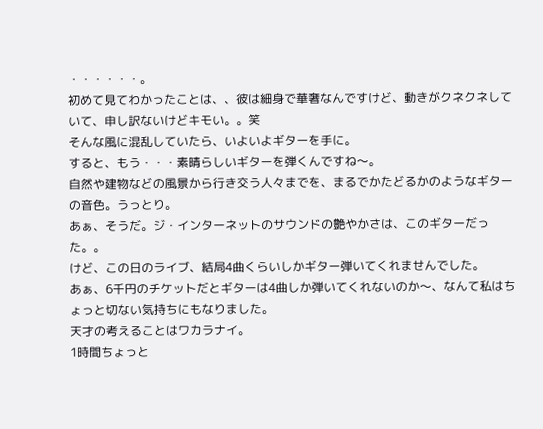・・・・・・。
初めて見てわかったことは、、彼は細身で華奢なんですけど、動きがクネクネしていて、申し訳ないけどキモい。。笑
そんな風に混乱していたら、いよいよギターを手に。
すると、もう・・・素晴らしいギターを弾くんですね〜。
自然や建物などの風景から行き交う人々までを、まるでかたどるかのようなギターの音色。うっとり。
あぁ、そうだ。ジ・インターネットのサウンドの艶やかさは、このギターだった。。
けど、この日のライブ、結局4曲くらいしかギター弾いてくれませんでした。
あぁ、6千円のチケットだとギターは4曲しか弾いてくれないのか〜、なんて私はちょっと切ない気持ちにもなりました。
天才の考えることはワカラナイ。
1時間ちょっと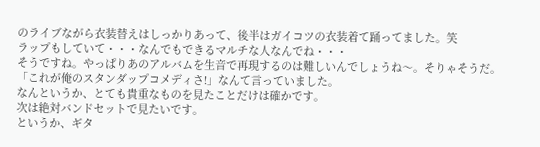のライブながら衣装替えはしっかりあって、後半はガイコツの衣装着て踊ってました。笑
ラップもしていて・・・なんでもできるマルチな人なんでね・・・
そうですね。やっぱりあのアルバムを生音で再現するのは難しいんでしょうね〜。そりゃそうだ。
「これが俺のスタンダップコメディさ!」なんて言っていました。
なんというか、とても貴重なものを見たことだけは確かです。
次は絶対バンドセットで見たいです。
というか、ギタ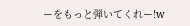ーをもっと弾いてくれー!w